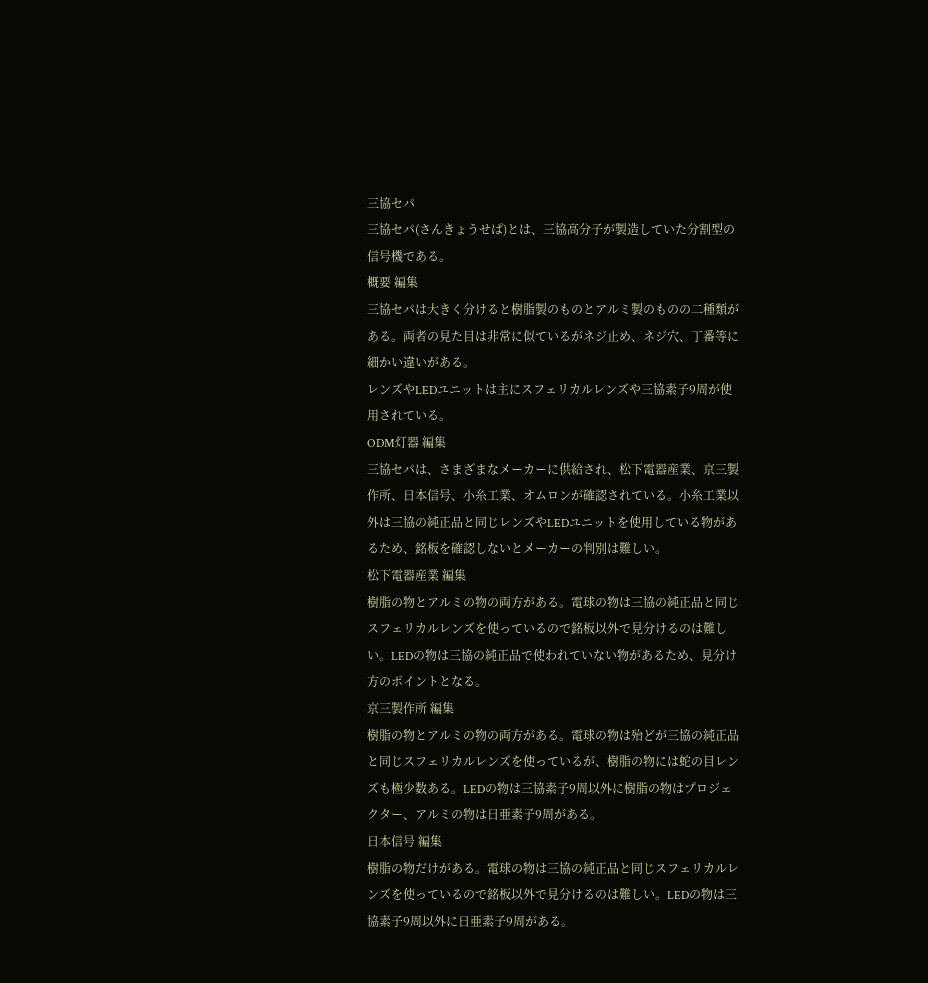三協セパ
三協セパ(さんきょうせぱ)とは、三協高分子が製造していた分割型の信号機である。
概要 編集
三協セパは大きく分けると樹脂製のものとアルミ製のものの二種類がある。両者の見た目は非常に似ているがネジ止め、ネジ穴、丁番等に細かい違いがある。
レンズやLEDユニットは主にスフェリカルレンズや三協素子9周が使用されている。
ODM灯器 編集
三協セパは、さまざまなメーカーに供給され、松下電器産業、京三製作所、日本信号、小糸工業、オムロンが確認されている。小糸工業以外は三協の純正品と同じレンズやLEDユニットを使用している物があるため、銘板を確認しないとメーカーの判別は難しい。
松下電器産業 編集
樹脂の物とアルミの物の両方がある。電球の物は三協の純正品と同じスフェリカルレンズを使っているので銘板以外で見分けるのは難しい。LEDの物は三協の純正品で使われていない物があるため、見分け方のポイントとなる。
京三製作所 編集
樹脂の物とアルミの物の両方がある。電球の物は殆どが三協の純正品と同じスフェリカルレンズを使っているが、樹脂の物には蛇の目レンズも極少数ある。LEDの物は三協素子9周以外に樹脂の物はプロジェクター、アルミの物は日亜素子9周がある。
日本信号 編集
樹脂の物だけがある。電球の物は三協の純正品と同じスフェリカルレンズを使っているので銘板以外で見分けるのは難しい。LEDの物は三協素子9周以外に日亜素子9周がある。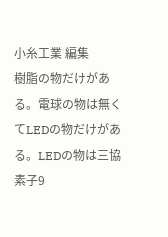小糸工業 編集
樹脂の物だけがある。電球の物は無くてLEDの物だけがある。LEDの物は三協素子9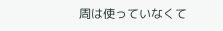周は使っていなくて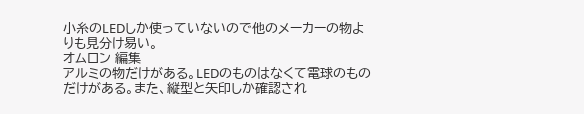小糸のLEDしか使っていないので他のメーカーの物よりも見分け易い。
オムロン 編集
アルミの物だけがある。LEDのものはなくて電球のものだけがある。また、縦型と矢印しか確認され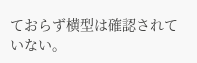ておらず横型は確認されていない。